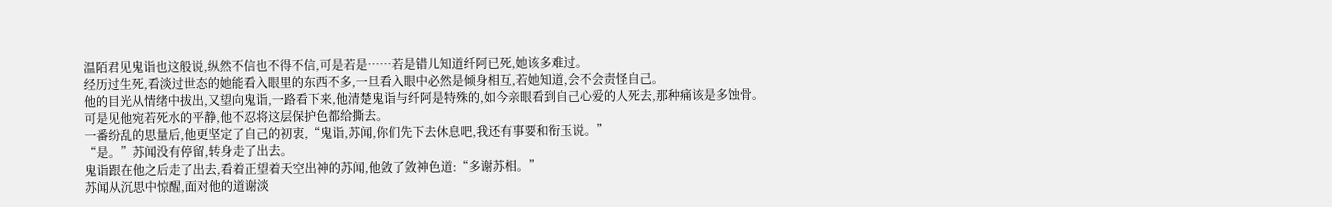温陌君见鬼诣也这般说,纵然不信也不得不信,可是若是……若是错儿知道纤阿已死,她该多难过。
经历过生死,看淡过世态的她能看入眼里的东西不多,一旦看入眼中必然是倾身相互,若她知道,会不会责怪自己。
他的目光从情绪中拔出,又望向鬼诣,一路看下来,他清楚鬼诣与纤阿是特殊的,如今亲眼看到自己心爱的人死去,那种痛该是多蚀骨。
可是见他宛若死水的平静,他不忍将这层保护色都给撕去。
一番纷乱的思量后,他更坚定了自己的初衷,“鬼诣,苏闻,你们先下去休息吧,我还有事要和衔玉说。”
“是。”苏闻没有停留,转身走了出去。
鬼诣跟在他之后走了出去,看着正望着天空出神的苏闻,他敛了敛神色道:“多谢苏相。”
苏闻从沉思中惊醒,面对他的道谢淡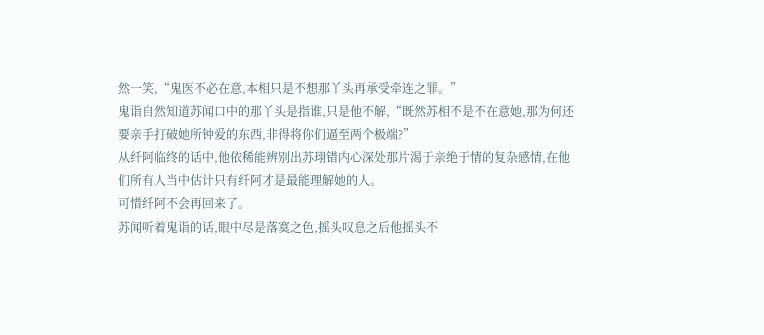然一笑,“鬼医不必在意,本相只是不想那丫头再承受牵连之罪。”
鬼诣自然知道苏闻口中的那丫头是指谁,只是他不解,“既然苏相不是不在意她,那为何还要亲手打破她所钟爱的东西,非得将你们逼至两个极端?”
从纤阿临终的话中,他依稀能辨别出苏珝错内心深处那片渴于亲绝于情的复杂感情,在他们所有人当中估计只有纤阿才是最能理解她的人。
可惜纤阿不会再回来了。
苏闻听着鬼诣的话,眼中尽是落寞之色,摇头叹息之后他摇头不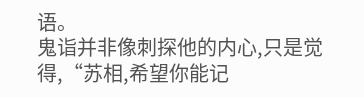语。
鬼诣并非像刺探他的内心,只是觉得,“苏相,希望你能记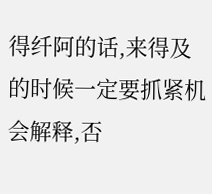得纤阿的话,来得及的时候一定要抓紧机会解释,否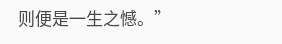则便是一生之憾。”